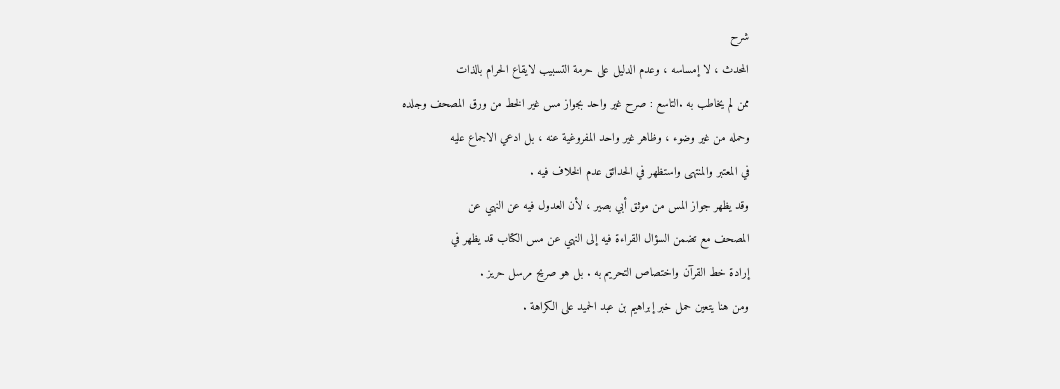شرح
المحدث ، لا إمساسه ، وعدم الدليل على حرمة التسبيب لايقاع الحرام بالذات
ممن لم يخاطب به .التاسع : صرح غير واحد بجواز مس غير الخط من ورق المصحف وجلده
وحمله من غير وضوء ، وظاهر غير واحد المفروغية عنه ، بل ادعي الاجماع عليه
في المعتبر والمنتهى واستظهر في الحدائق عدم الخلاف فيه .
وقد يظهر جواز المس من موثق أبي بصير ، لأن العدول فيه عن النهي عن
المصحف مع تضمن السؤال القراءة فيه إلى النهي عن مس الكتاب قد يظهر في
إرادة خط القرآن واختصاص التحريم به . بل هو صريح مرسل حريز .
ومن هنا يتعين حمل خبر إبراهيم بن عبد الحميد على الكراهة .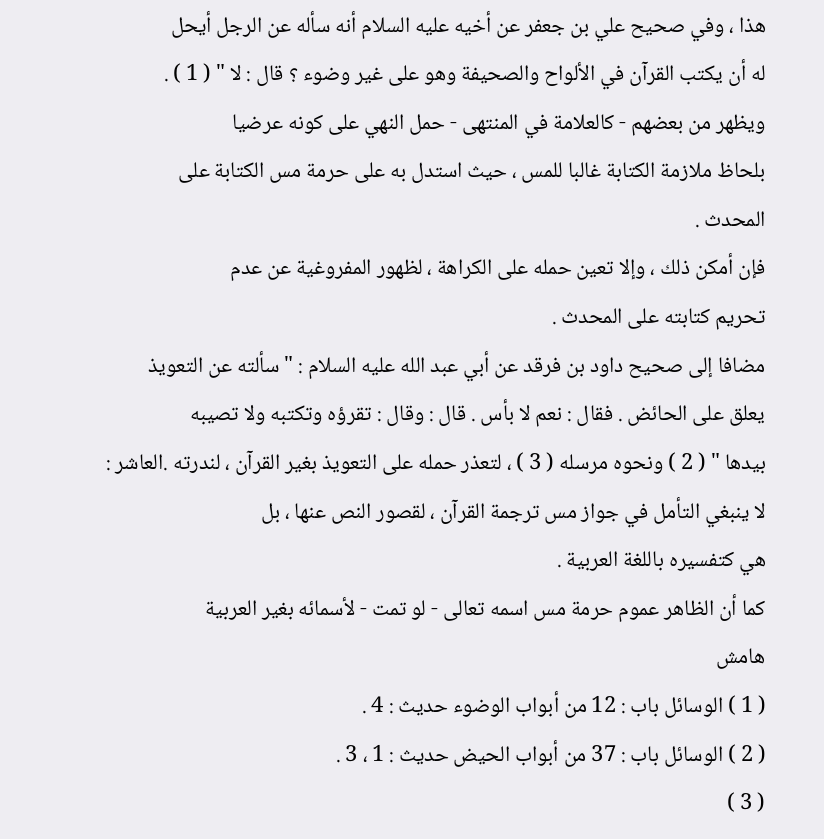هذا ، وفي صحيح علي بن جعفر عن أخيه عليه السلام أنه سأله عن الرجل أيحل
له أن يكتب القرآن في الألواح والصحيفة وهو على غير وضوء ؟ قال : لا " ( 1 ) .
ويظهر من بعضهم - كالعلامة في المنتهى - حمل النهي على كونه عرضيا
بلحاظ ملازمة الكتابة غالبا للمس ، حيث استدل به على حرمة مس الكتابة على
المحدث .
فإن أمكن ذلك ، وإلا تعين حمله على الكراهة ، لظهور المفروغية عن عدم
تحريم كتابته على المحدث .
مضافا إلى صحيح داود بن فرقد عن أبي عبد الله عليه السلام : " سألته عن التعويذ
يعلق على الحائض . فقال : نعم لا بأس . قال : وقال : تقرؤه وتكتبه ولا تصيبه
بيدها " ( 2 ) ونحوه مرسله ( 3 ) ، لتعذر حمله على التعويذ بغير القرآن ، لندرته .العاشر : لا ينبغي التأمل في جواز مس ترجمة القرآن ، لقصور النص عنها ، بل
هي كتفسيره باللغة العربية .
كما أن الظاهر عموم حرمة مس اسمه تعالى - لو تمت - لأسمائه بغير العربية
هامش
( 1 ) الوسائل باب : 12 من أبواب الوضوء حديث : 4 .
( 2 ) الوسائل باب : 37 من أبواب الحيض حديث : 1 ، 3 .
( 3 )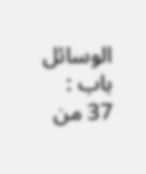الوسائل باب : 37 من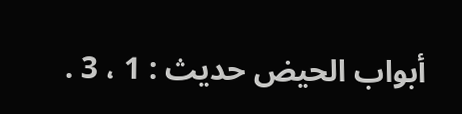أبواب الحيض حديث : 1 ، 3 .